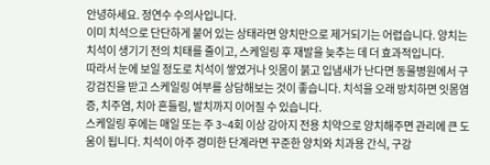안녕하세요. 정연수 수의사입니다.
이미 치석으로 단단하게 붙어 있는 상태라면 양치만으로 제거되기는 어렵습니다. 양치는 치석이 생기기 전의 치태를 줄이고, 스케일링 후 재발을 늦추는 데 더 효과적입니다.
따라서 눈에 보일 정도로 치석이 쌓였거나 잇몸이 붉고 입냄새가 난다면 동물병원에서 구강검진을 받고 스케일링 여부를 상담해보는 것이 좋습니다. 치석을 오래 방치하면 잇몸염증, 치주염, 치아 흔들림, 발치까지 이어질 수 있습니다.
스케일링 후에는 매일 또는 주 3~4회 이상 강아지 전용 치약으로 양치해주면 관리에 큰 도움이 됩니다. 치석이 아주 경미한 단계라면 꾸준한 양치와 치과용 간식, 구강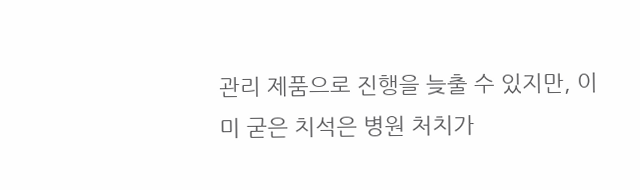관리 제품으로 진행을 늦출 수 있지만, 이미 굳은 치석은 병원 처치가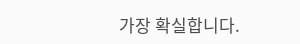가장 확실합니다.